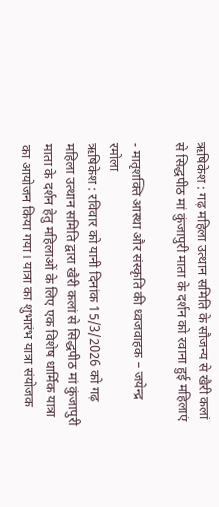ऋषिकेश : गढ़ महिला उत्थान समिति के सौजन्य से खैरी कलां से सिद्धपीठ मां कुंजापुरी माता के दर्शन को रवाना हुई महिलाएं

- मातृशक्ति आस्था और संस्कृति की ध्वजवाहक – जयेन्द्र रमोला
ऋषिकेश : रविवार को यानी दिनांक 15/3/2026 को गढ़ महिला उत्थान समिति द्वारा खैरी कलां से सिद्धपीठ मां कुंजापुरी माता के दर्शन हेतु महिलाओं के लिए एक विशेष धार्मिक यात्रा का आयोजन किया गया। यात्रा का शुभारंभ यात्रा संयोजक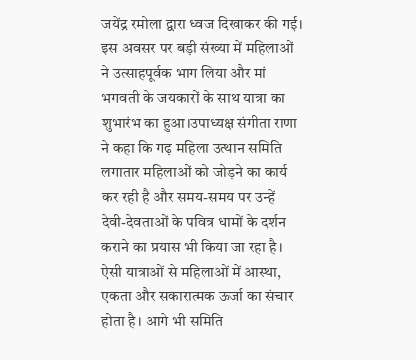जयेंद्र रमोला द्वारा ध्वज दिखाकर की गई। इस अवसर पर बड़ी संख्या में महिलाओं ने उत्साहपूर्वक भाग लिया और मां भगवती के जयकारों के साथ यात्रा का शुभारंभ का हुआ।उपाध्यक्ष संगीता राणा ने कहा कि गढ़ महिला उत्थान समिति लगातार महिलाओं को जोड़ने का कार्य कर रही है और समय-समय पर उन्हें देवी-देवताओं के पवित्र धामों के दर्शन कराने का प्रयास भी किया जा रहा है। ऐसी यात्राओं से महिलाओं में आस्था, एकता और सकारात्मक ऊर्जा का संचार होता है। आगे भी समिति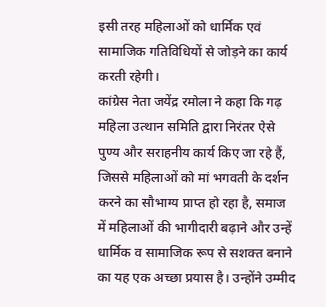इसी तरह महिलाओं को धार्मिक एवं सामाजिक गतिविधियों से जोड़ने का कार्य करती रहेगी।
कांग्रेस नेता जयेंद्र रमोला ने कहा कि गढ़ महिला उत्थान समिति द्वारा निरंतर ऐसे पुण्य और सराहनीय कार्य किए जा रहे हैं, जिससे महिलाओं को मां भगवती के दर्शन करने का सौभाग्य प्राप्त हो रहा है, समाज में महिलाओं की भागीदारी बढ़ाने और उन्हें धार्मिक व सामाजिक रूप से सशक्त बनाने का यह एक अच्छा प्रयास है। उन्होंने उम्मीद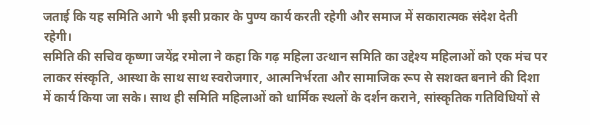जताई कि यह समिति आगे भी इसी प्रकार के पुण्य कार्य करती रहेगी और समाज में सकारात्मक संदेश देती रहेगी।
समिति की सचिव कृष्णा जयेंद्र रमोला ने कहा कि गढ़ महिला उत्थान समिति का उद्देश्य महिलाओं को एक मंच पर लाकर संस्कृति, आस्था के साथ साथ स्वरोजगार, आत्मनिर्भरता और सामाजिक रूप से सशक्त बनाने की दिशा में कार्य किया जा सके। साथ ही समिति महिलाओं को धार्मिक स्थलों के दर्शन कराने, सांस्कृतिक गतिविधियों से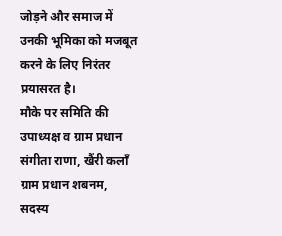जोड़ने और समाज में उनकी भूमिका को मजबूत करने के लिए निरंतर प्रयासरत है।
मौके पर समिति की उपाध्यक्ष व ग्राम प्रधान संगीता राणा, खैंरी कलाँ ग्राम प्रधान शबनम, सदस्य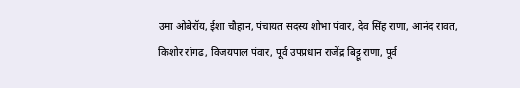उमा ओबेरॉय, ईशा चौहान, पंचायत सदस्य शोभा पंवार, देव सिंह राणा, आनंद रावत, किशोर रांगढ, विजयपाल पंवार, पूर्व उपप्रधान राजेंद्र बिट्टू राणा, पूर्व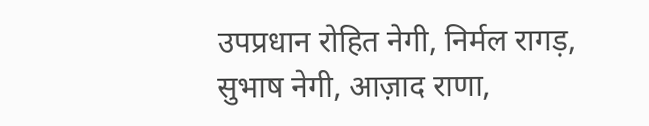उपप्रधान रोहित नेगी, निर्मल रागड़, सुभाष नेगी, आज़ाद राणा,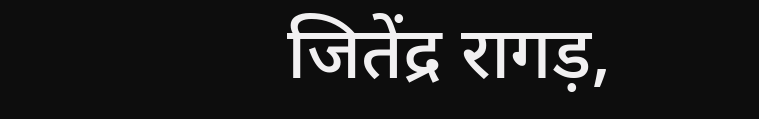जितेंद्र रागड़,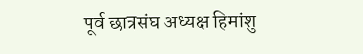पूर्व छात्रसंघ अध्यक्ष हिमांशु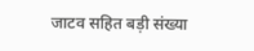जाटव सहित बड़ी संख्या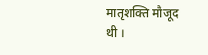मातृशक्ति मौजूद थी ।